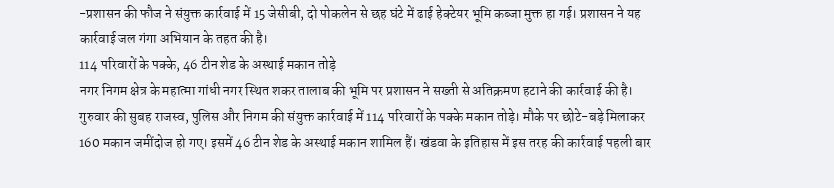-प्रशासन की फौज ने संयुक्त कार्रवाई में 15 जेसीबी, दो पोकलेन से छह घंटे में ढाई हेक्टेयर भूमि कब्जा मुक्त हा गई। प्रशासन ने यह कार्रवाई जल गंगा अभियान के तहत की है।
114 परिवारों के पक्के, 46 टीन शेड के अस्थाई मकान तोड़े
नगर निगम क्षेत्र के महात्मा गांधी नगर स्थित शकर तालाब की भूमि पर प्रशासन ने सख्ती से अतिक्रमण हटाने की कार्रवाई की है। गुरुवार की सुबह राजस्व, पुलिस और निगम की संयुक्त कार्रवाई में 114 परिवारों के पक्के मकान तोड़े। मौके पर छोटे-बड़े मिलाकर 160 मकान जमींदोज हो गए। इसमें 46 टीन शेड के अस्थाई मकान शामिल हैं। खंडवा के इतिहास में इस तरह की कार्रवाई पहली बार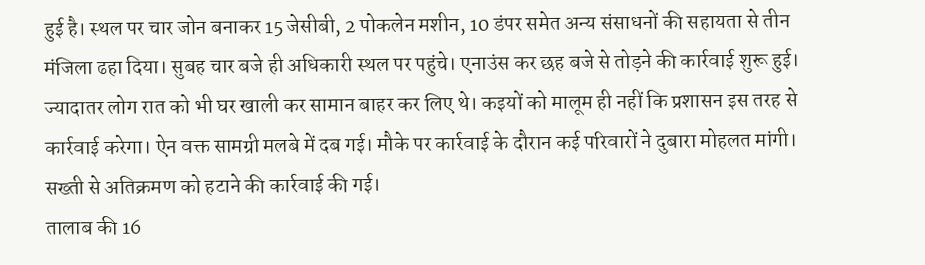हुई है। स्थल पर चार जोन बनाकर 15 जेसीबी, 2 पोकलेन मशीन, 10 डंपर समेत अन्य संसाधनों की सहायता से तीन मंजिला ढहा दिया। सुबह चार बजे ही अधिकारी स्थल पर पहुंचे। एनाउंस कर छह बजे से तोड़ने की कार्रवाई शुरू हुई। ज्यादातर लोग रात को भी घर खाली कर सामान बाहर कर लिए थे। कइयों को मालूम ही नहीं कि प्रशासन इस तरह से कार्रवाई करेगा। ऐन वक्त सामग्री मलबे में दब गई। मौके पर कार्रवाई के दौरान कई परिवारों ने दुबारा मोहलत मांगी। सख्ती से अतिक्रमण को हटाने की कार्रवाई की गई।
तालाब की 16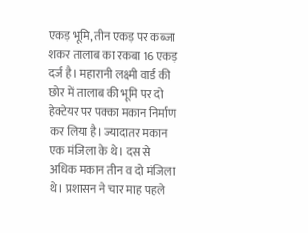एकड़ भूमि, तीन एकड़ पर कब्जा
शकर तालाब का रकबा 16 एकड़ दर्ज है। महारानी लक्ष्मी वार्ड की छोर में तालाब की भूमि पर दो हेक्टेयर पर पक्का मकान निर्माण कर लिया है। ज्यादातर मकान एक मंजिला के थे। दस से अधिक मकान तीन व दो मंजिला थे। प्रशासन ने चार माह पहले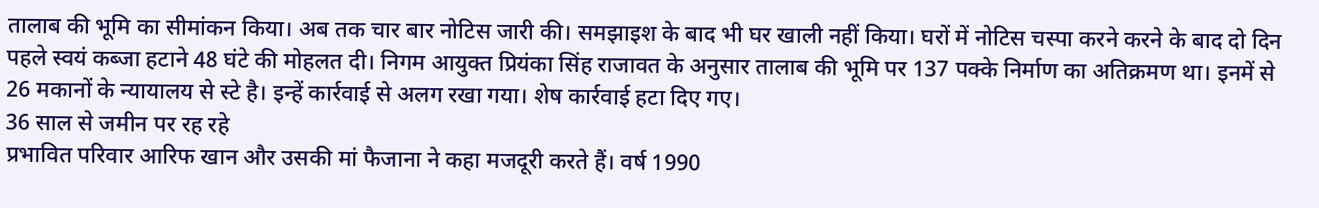तालाब की भूमि का सीमांकन किया। अब तक चार बार नोटिस जारी की। समझाइश के बाद भी घर खाली नहीं किया। घरों में नोटिस चस्पा करने करने के बाद दो दिन पहले स्वयं कब्जा हटाने 48 घंटे की मोहलत दी। निगम आयुक्त प्रियंका सिंह राजावत के अनुसार तालाब की भूमि पर 137 पक्के निर्माण का अतिक्रमण था। इनमें से 26 मकानों के न्यायालय से स्टे है। इन्हें कार्रवाई से अलग रखा गया। शेष कार्रवाई हटा दिए गए।
36 साल से जमीन पर रह रहे
प्रभावित परिवार आरिफ खान और उसकी मां फैजाना ने कहा मजदूरी करते हैं। वर्ष 1990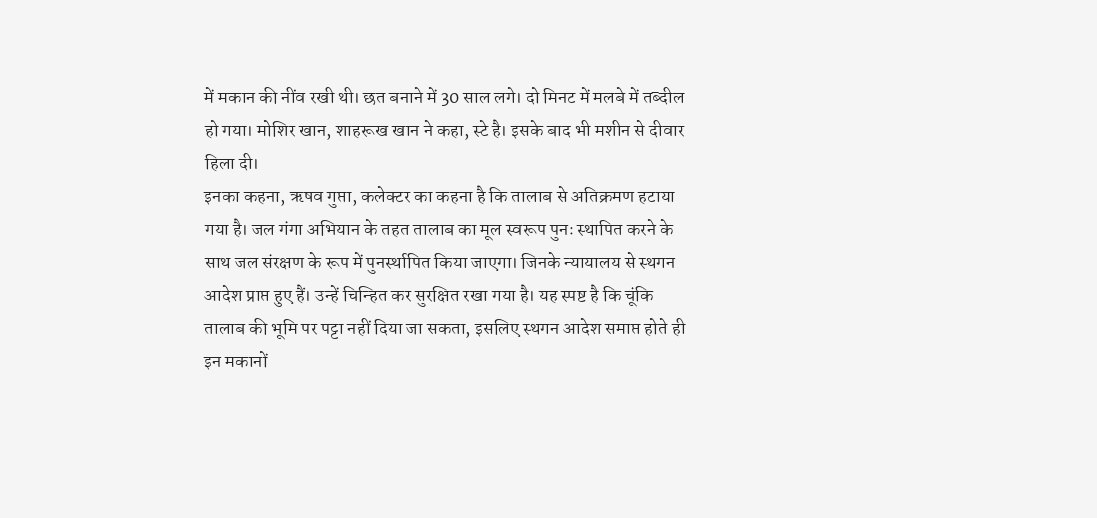में मकान की नींव रखी थी। छत बनाने में 30 साल लगे। दो मिनट में मलबे में तब्दील हो गया। मोशिर खान, शाहरूख खान ने कहा, स्टे है। इसके बाद भी मशीन से दीवार हिला दी।
इनका कहना, ऋषव गुप्ता, कलेक्टर का कहना है कि तालाब से अतिक्रमण हटाया गया है। जल गंगा अभियान के तहत तालाब का मूल स्वरूप पुनः स्थापित करने के साथ जल संरक्षण के रूप में पुनर्स्थापित किया जाएगा। जिनके न्यायालय से स्थगन आदेश प्राप्त हुए हैं। उन्हें चिन्हित कर सुरक्षित रखा गया है। यह स्पष्ट है कि चूंकि तालाब की भूमि पर पट्टा नहीं दिया जा सकता, इसलिए स्थगन आदेश समाप्त होते ही इन मकानों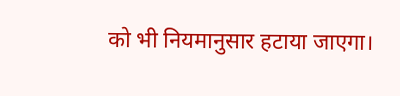को भी नियमानुसार हटाया जाएगा।